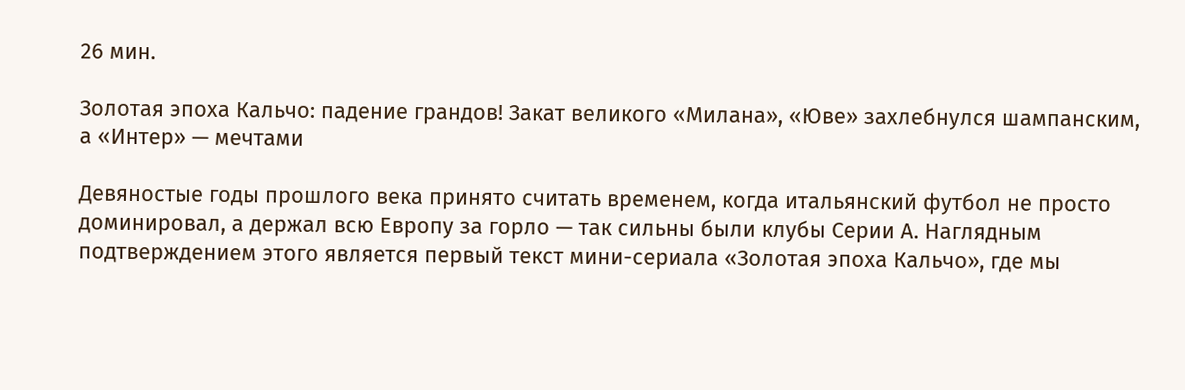26 мин.

Золотая эпоха Кальчо: падение грандов! Закат великого «Милана», «Юве» захлебнулся шампанским, а «Интер» — мечтами

Девяностые годы прошлого века принято считать временем, когда итальянский футбол не просто доминировал, а держал всю Европу за горло — так сильны были клубы Серии А. Наглядным подтверждением этого является первый текст мини-сериала «Золотая эпоха Кальчо», где мы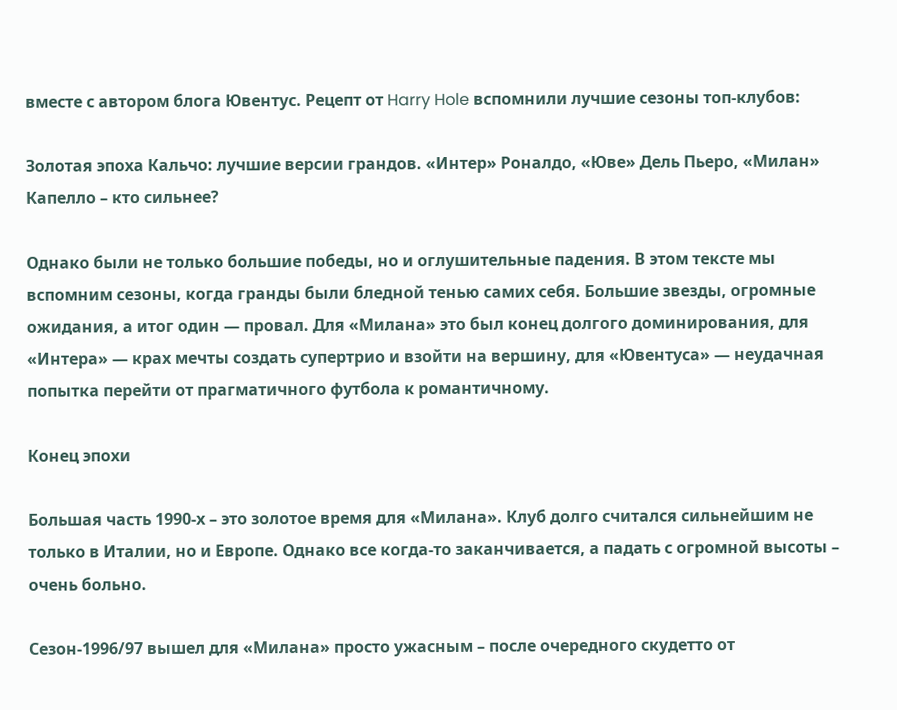вместе с автором блога Ювентус. Рецепт от Harry Hole вспомнили лучшие сезоны топ-клубов:

Золотая эпоха Кальчо: лучшие версии грандов. «Интер» Роналдо, «Юве» Дель Пьеро, «Милан» Капелло – кто сильнее?

Однако были не только большие победы, но и оглушительные падения. В этом тексте мы вспомним сезоны, когда гранды были бледной тенью самих себя. Большие звезды, огромные ожидания, а итог один — провал. Для «Милана» это был конец долгого доминирования, для «Интера» — крах мечты создать супертрио и взойти на вершину, для «Ювентуса» — неудачная попытка перейти от прагматичного футбола к романтичному.

Конец эпохи

Большая часть 1990-х – это золотое время для «Милана». Клуб долго считался сильнейшим не только в Италии, но и Европе. Однако все когда-то заканчивается, а падать с огромной высоты – очень больно.

Сезон-1996/97 вышел для «Милана» просто ужасным – после очередного скудетто от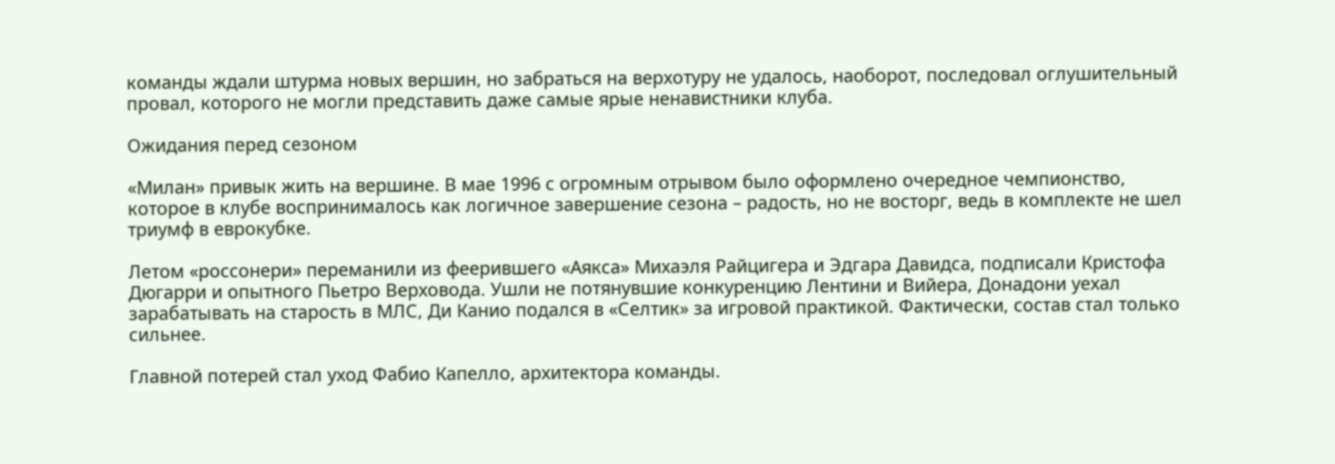команды ждали штурма новых вершин, но забраться на верхотуру не удалось, наоборот, последовал оглушительный провал, которого не могли представить даже самые ярые ненавистники клуба.

Ожидания перед сезоном

«Милан» привык жить на вершине. В мае 1996 с огромным отрывом было оформлено очередное чемпионство, которое в клубе воспринималось как логичное завершение сезона – радость, но не восторг, ведь в комплекте не шел триумф в еврокубке.

Летом «россонери» переманили из феерившего «Аякса» Михаэля Райцигера и Эдгара Давидса, подписали Кристофа Дюгарри и опытного Пьетро Верховода. Ушли не потянувшие конкуренцию Лентини и Вийера, Донадони уехал зарабатывать на старость в МЛС, Ди Канио подался в «Селтик» за игровой практикой. Фактически, состав стал только сильнее.

Главной потерей стал уход Фабио Капелло, архитектора команды.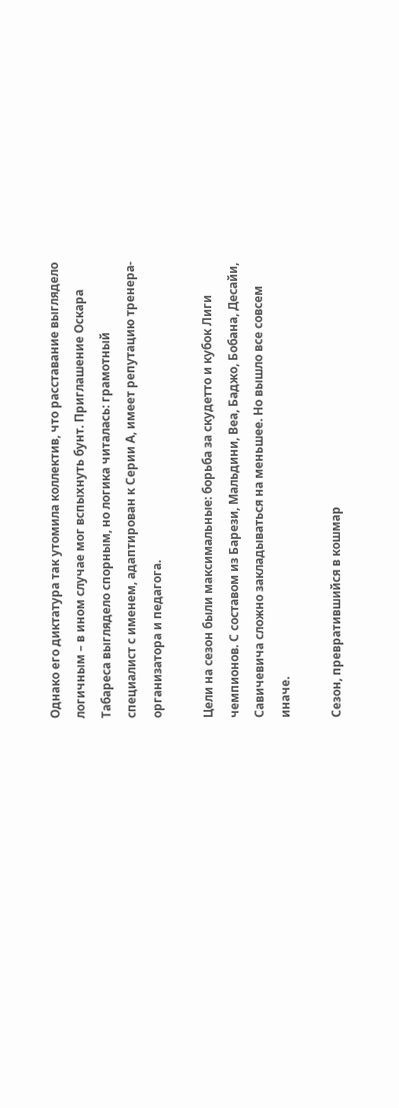Однако его диктатура так утомила коллектив, что расставание выглядело логичным – в ином случае мог вспыхнуть бунт. Приглашение Оскара Табареса выглядело спорным, но логика читалась: грамотный специалист с именем, адаптирован к Серии А, имеет репутацию тренера-организатора и педагога.

Цели на сезон были максимальные: борьба за скудетто и кубок Лиги чемпионов. С составом из Барези, Мальдини, Веа, Баджо, Бобана, Десайи, Савичевича сложно закладываться на меньшее. Но вышло все совсем иначе.

Сезон, превратившийся в кошмар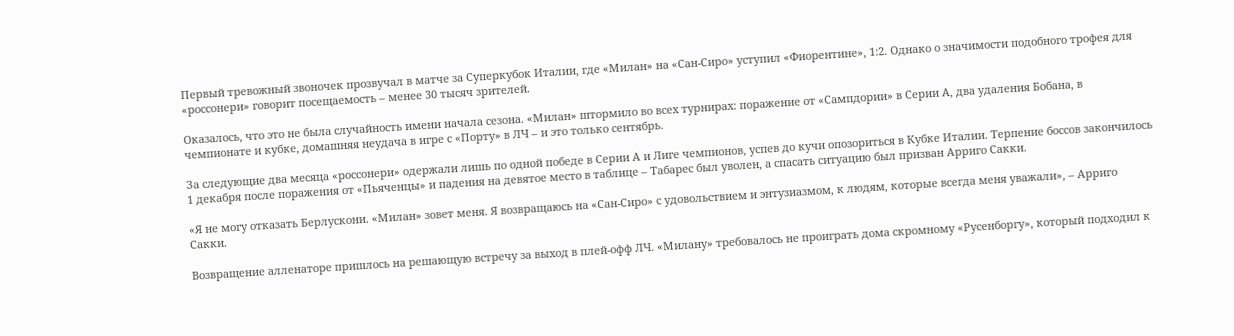Первый тревожный звоночек прозвучал в матче за Суперкубок Италии, где «Милан» на «Сан-Сиро» уступил «Фиорентине», 1:2. Однако о значимости подобного трофея для «россонери» говорит посещаемость – менее 30 тысяч зрителей.

Оказалось, что это не была случайность имени начала сезона. «Милан» штормило во всех турнирах: поражение от «Сампдории» в Серии А, два удаления Бобана, в чемпионате и кубке, домашняя неудача в игре с «Порту» в ЛЧ – и это только сентябрь.

За следующие два месяца «россонери» одержали лишь по одной победе в Серии А и Лиге чемпионов, успев до кучи опозориться в Кубке Италии. Терпение боссов закончилось 1 декабря после поражения от «Пьяченцы» и падения на девятое место в таблице – Табарес был уволен, а спасать ситуацию был призван Арриго Сакки.

«Я не могу отказать Берлускони. «Милан» зовет меня. Я возвращаюсь на «Сан-Сиро» с удовольствием и энтузиазмом, к людям, которые всегда меня уважали», – Арриго Сакки.

Возвращение алленаторе пришлось на решающую встречу за выход в плей-офф ЛЧ. «Милану» требовалось не проиграть дома скромному «Русенборгу», который подходил к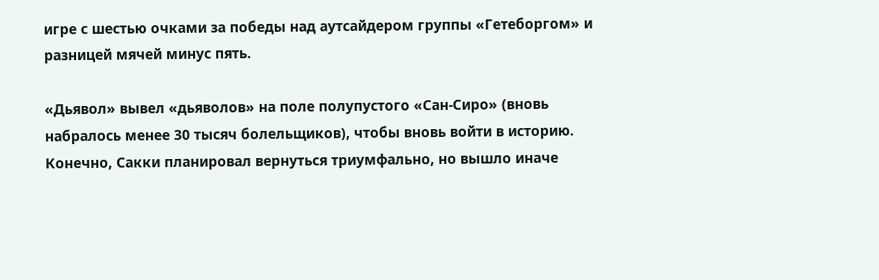игре с шестью очками за победы над аутсайдером группы «Гетеборгом» и разницей мячей минус пять.

«Дьявол» вывел «дьяволов» на поле полупустого «Сан-Сиро» (вновь набралось менее 30 тысяч болельщиков), чтобы вновь войти в историю. Конечно, Сакки планировал вернуться триумфально, но вышло иначе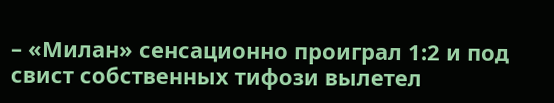– «Милан» сенсационно проиграл 1:2 и под свист собственных тифози вылетел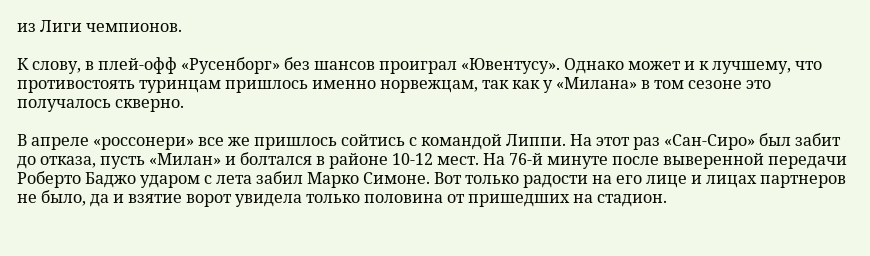из Лиги чемпионов.

К слову, в плей-офф «Русенборг» без шансов проиграл «Ювентусу». Однако может и к лучшему, что противостоять туринцам пришлось именно норвежцам, так как у «Милана» в том сезоне это получалось скверно.

В апреле «россонери» все же пришлось сойтись с командой Липпи. На этот раз «Сан-Сиро» был забит до отказа, пусть «Милан» и болтался в районе 10-12 мест. На 76-й минуте после выверенной передачи Роберто Баджо ударом с лета забил Марко Симоне. Вот только радости на его лице и лицах партнеров не было, да и взятие ворот увидела только половина от пришедших на стадион.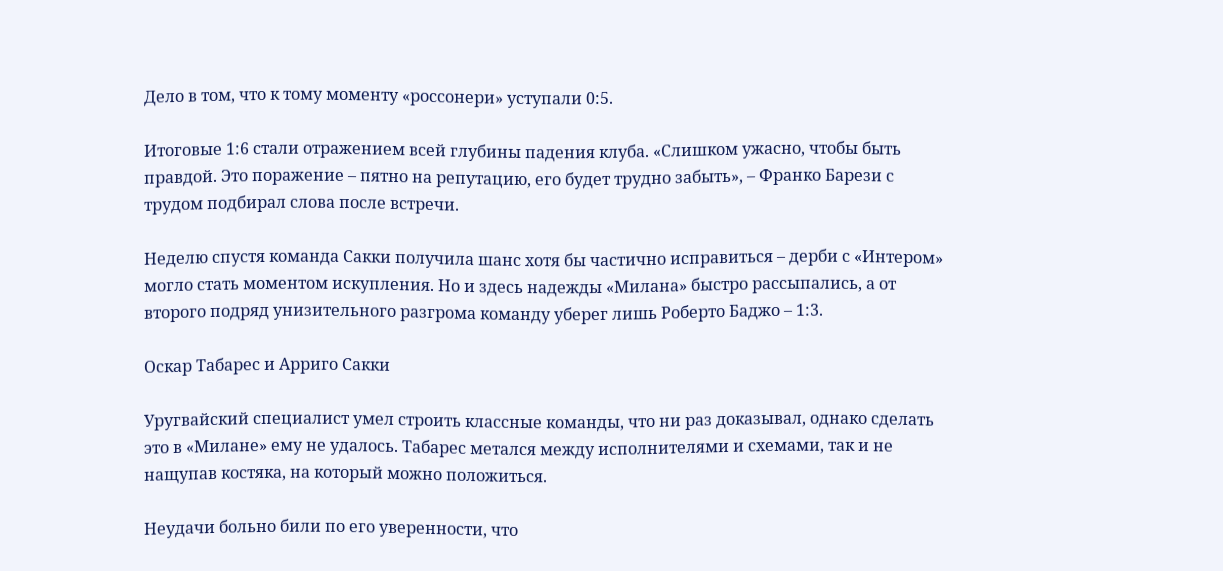Дело в том, что к тому моменту «россонери» уступали 0:5.

Итоговые 1:6 стали отражением всей глубины падения клуба. «Слишком ужасно, чтобы быть правдой. Это поражение – пятно на репутацию, его будет трудно забыть», – Франко Барези с трудом подбирал слова после встречи.

Неделю спустя команда Сакки получила шанс хотя бы частично исправиться – дерби с «Интером» могло стать моментом искупления. Но и здесь надежды «Милана» быстро рассыпались, а от второго подряд унизительного разгрома команду уберег лишь Роберто Баджо – 1:3.

Оскар Табарес и Арриго Сакки

Уругвайский специалист умел строить классные команды, что ни раз доказывал, однако сделать это в «Милане» ему не удалось. Табарес метался между исполнителями и схемами, так и не нащупав костяка, на который можно положиться.

Неудачи больно били по его уверенности, что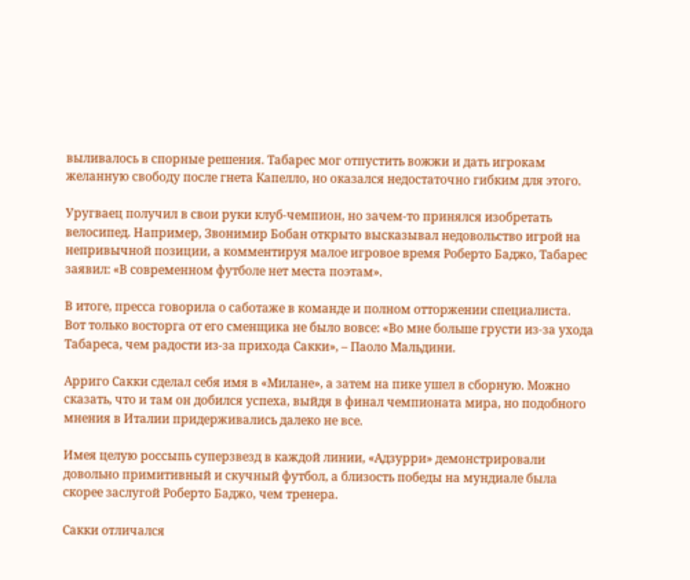выливалось в спорные решения. Табарес мог отпустить вожжи и дать игрокам желанную свободу после гнета Капелло, но оказался недостаточно гибким для этого.

Уругваец получил в свои руки клуб-чемпион, но зачем-то принялся изобретать велосипед. Например, Звонимир Бобан открыто высказывал недовольство игрой на непривычной позиции, а комментируя малое игровое время Роберто Баджо, Табарес заявил: «В современном футболе нет места поэтам».

В итоге, пресса говорила о саботаже в команде и полном отторжении специалиста. Вот только восторга от его сменщика не было вовсе: «Во мне больше грусти из-за ухода Табареса, чем радости из-за прихода Сакки», – Паоло Мальдини.

Арриго Сакки сделал себя имя в «Милане», а затем на пике ушел в сборную. Можно сказать, что и там он добился успеха, выйдя в финал чемпионата мира, но подобного мнения в Италии придерживались далеко не все.

Имея целую россыпь суперзвезд в каждой линии, «Адзурри» демонстрировали довольно примитивный и скучный футбол, а близость победы на мундиале была скорее заслугой Роберто Баджо, чем тренера.

Сакки отличался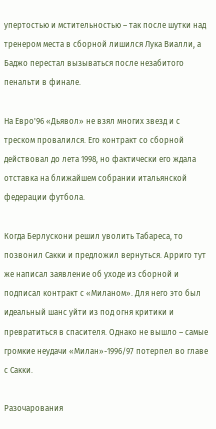упертостью и мстительностью – так после шутки над тренером места в сборной лишился Лука Виалли, а Баджо перестал вызываться после незабитого пенальти в финале.

На Евро'96 «Дьявол» не взял многих звезд и с треском провалился. Его контракт со сборной действовал до лета 1998, но фактически его ждала отставка на ближайшем собрании итальянской федерации футбола.

Когда Берлускони решил уволить Табареса, то позвонил Сакки и предложил вернуться. Арриго тут же написал заявление об уходе из сборной и подписал контракт с «Миланом». Для него это был идеальный шанс уйти из под огня критики и превратиться в спасителя. Однако не вышло – самые громкие неудачи «Милан»-1996/97 потерпел во главе с Сакки.

Разочарования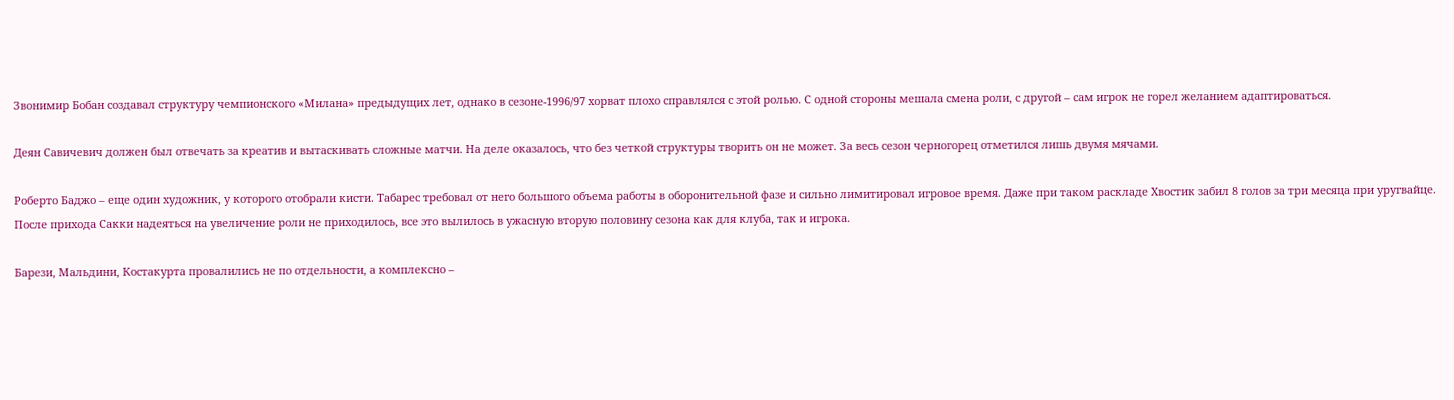Звонимир Бобан создавал структуру чемпионского «Милана» предыдущих лет, однако в сезоне-1996/97 хорват плохо справлялся с этой ролью. С одной стороны мешала смена роли, с другой – сам игрок не горел желанием адаптироваться.

Деян Савичевич должен был отвечать за креатив и вытаскивать сложные матчи. На деле оказалось, что без четкой структуры творить он не может. За весь сезон черногорец отметился лишь двумя мячами.

Роберто Баджо – еще один художник, у которого отобрали кисти. Табарес требовал от него большого объема работы в оборонительной фазе и сильно лимитировал игровое время. Даже при таком раскладе Хвостик забил 8 голов за три месяца при уругвайце. После прихода Сакки надеяться на увеличение роли не приходилось, все это вылилось в ужасную вторую половину сезона как для клуба, так и игрока.

Барези, Мальдини, Костакурта провалились не по отдельности, а комплексно –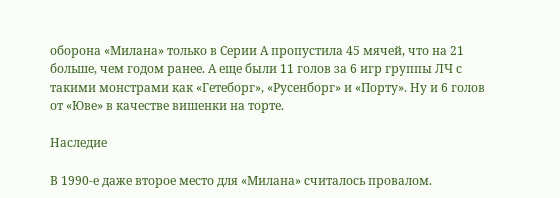оборона «Милана» только в Серии А пропустила 45 мячей, что на 21 больше, чем годом ранее. А еще были 11 голов за 6 игр группы ЛЧ с такими монстрами как «Гетеборг», «Русенборг» и «Порту». Ну и 6 голов от «Юве» в качестве вишенки на торте.

Наследие

В 1990-е даже второе место для «Милана» считалось провалом.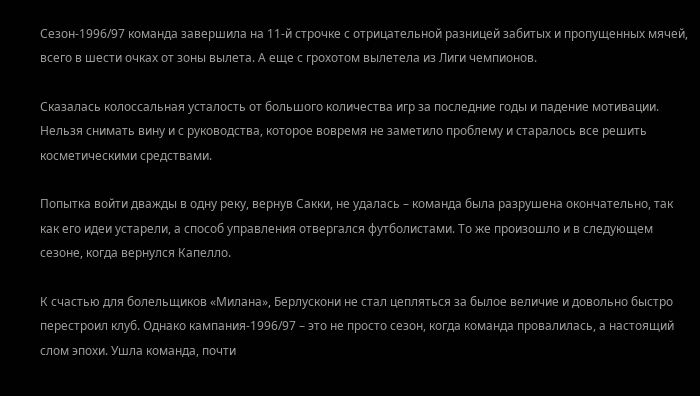Сезон-1996/97 команда завершила на 11-й строчке с отрицательной разницей забитых и пропущенных мячей, всего в шести очках от зоны вылета. А еще с грохотом вылетела из Лиги чемпионов.

Сказалась колоссальная усталость от большого количества игр за последние годы и падение мотивации. Нельзя снимать вину и с руководства, которое вовремя не заметило проблему и старалось все решить косметическими средствами.

Попытка войти дважды в одну реку, вернув Сакки, не удалась – команда была разрушена окончательно, так как его идеи устарели, а способ управления отвергался футболистами. То же произошло и в следующем сезоне, когда вернулся Капелло.

К счастью для болельщиков «Милана», Берлускони не стал цепляться за былое величие и довольно быстро перестроил клуб. Однако кампания-1996/97 – это не просто сезон, когда команда провалилась, а настоящий слом эпохи. Ушла команда, почти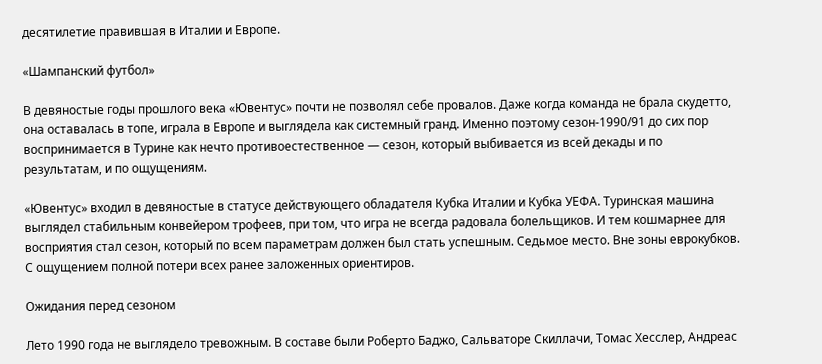десятилетие правившая в Италии и Европе.

«Шампанский футбол»

В девяностые годы прошлого века «Ювентус» почти не позволял себе провалов. Даже когда команда не брала скудетто, она оставалась в топе, играла в Европе и выглядела как системный гранд. Именно поэтому сезон-1990/91 до сих пор воспринимается в Турине как нечто противоестественное — сезон, который выбивается из всей декады и по результатам, и по ощущениям.

«Ювентус» входил в девяностые в статусе действующего обладателя Кубка Италии и Кубка УЕФА. Туринская машина выглядел стабильным конвейером трофеев, при том, что игра не всегда радовала болельщиков. И тем кошмарнее для восприятия стал сезон, который по всем параметрам должен был стать успешным. Седьмое место. Вне зоны еврокубков. С ощущением полной потери всех ранее заложенных ориентиров.

Ожидания перед сезоном

Лето 1990 года не выглядело тревожным. В составе были Роберто Баджо, Сальваторе Скиллачи, Томас Хесслер, Андреас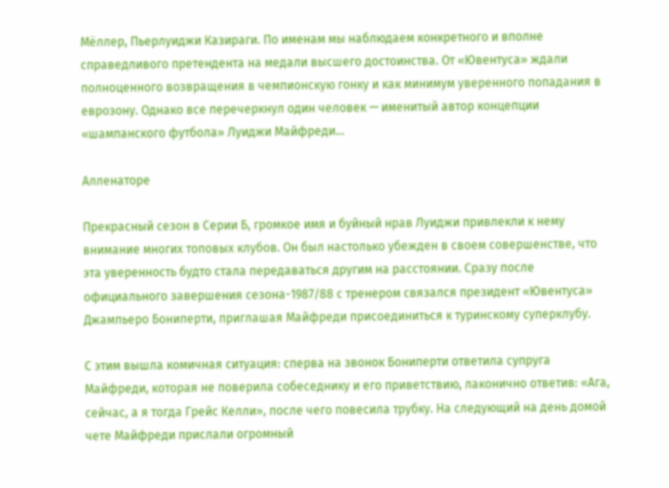Мёллер, Пьерлуиджи Казираги. По именам мы наблюдаем конкретного и вполне справедливого претендента на медали высшего достоинства. От «Ювентуса» ждали полноценного возвращения в чемпионскую гонку и как минимум уверенного попадания в еврозону. Однако все перечеркнул один человек — именитый автор концепции «шампанского футбола» Луиджи Майфреди…

Алленаторе

Прекрасный сезон в Серии Б, громкое имя и буйный нрав Луиджи привлекли к нему внимание многих топовых клубов. Он был настолько убежден в своем совершенстве, что эта уверенность будто стала передаваться другим на расстоянии. Сразу после официального завершения сезона-1987/88 с тренером связался президент «Ювентуса» Джампьеро Бониперти, приглашая Майфреди присоединиться к туринскому суперклубу.

С этим вышла комичная ситуация: сперва на звонок Бониперти ответила супруга Майфреди, которая не поверила собеседнику и его приветствию, лаконично ответив: «Ага, сейчас, а я тогда Грейс Келли», после чего повесила трубку. На следующий на день домой чете Майфреди прислали огромный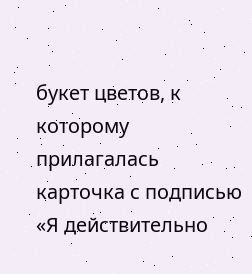букет цветов, к которому прилагалась карточка с подписью «Я действительно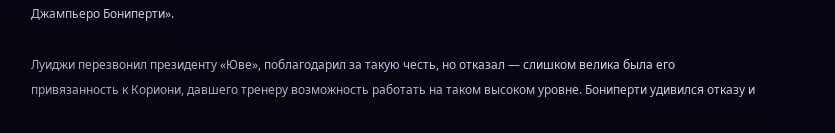Джампьеро Бониперти».

Луиджи перезвонил президенту «Юве», поблагодарил за такую честь, но отказал — слишком велика была его привязанность к Кориони, давшего тренеру возможность работать на таком высоком уровне. Бониперти удивился отказу и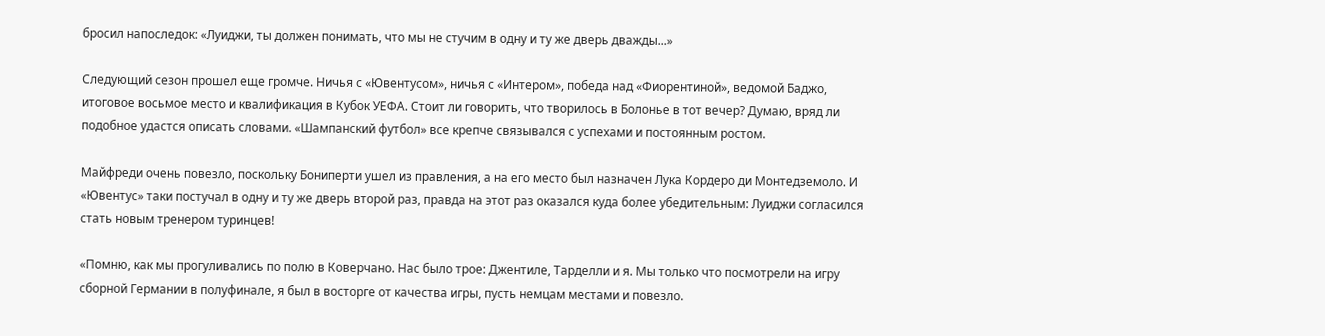бросил напоследок: «Луиджи, ты должен понимать, что мы не стучим в одну и ту же дверь дважды...»

Следующий сезон прошел еще громче. Ничья с «Ювентусом», ничья с «Интером», победа над «Фиорентиной», ведомой Баджо, итоговое восьмое место и квалификация в Кубок УЕФА. Стоит ли говорить, что творилось в Болонье в тот вечер? Думаю, вряд ли подобное удастся описать словами. «Шампанский футбол» все крепче связывался с успехами и постоянным ростом.

Майфреди очень повезло, поскольку Бониперти ушел из правления, а на его место был назначен Лука Кордеро ди Монтедземоло. И «Ювентус» таки постучал в одну и ту же дверь второй раз, правда на этот раз оказался куда более убедительным: Луиджи согласился стать новым тренером туринцев!

«Помню, как мы прогуливались по полю в Коверчано. Нас было трое: Джентиле, Тарделли и я. Мы только что посмотрели на игру сборной Германии в полуфинале, я был в восторге от качества игры, пусть немцам местами и повезло.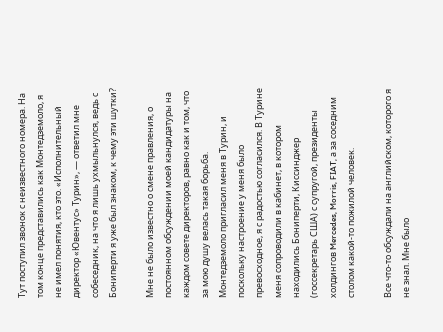Тут поступил звонок с неизвестного номера. На том конце представились как Монтедземоло, я не имел понятия, кто это. «Исполнительный директор «Ювентус» Турин», — ответил мне собеседник, на что я лишь ухмыльнулся, ведь с Бониперти я уже был знаком, к чему эти шутки?

Мне не было известно о смене правления, о постоянном обсуждении моей кандидатуры на каждом совете директоров, равно как и том, что за мою душу велась такая борьба. Монтедземоло пригласил меня в Турин, и поскольку настроение у меня было превосходное, я с радостью согласился. В Турине меня сопроводили в кабинет, в котором находились Бониперти, Киссинджер (госсекретарь США) с супругой, президенты холдингов Mercedes, Morris, FIAT, а за соседним столом какой-то пожилой человек.

Все что-то обсуждали на английском, которого я не знал. Мне было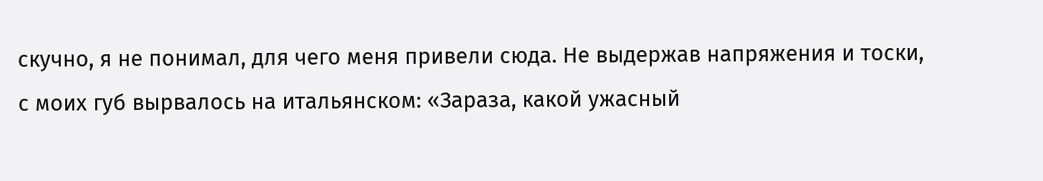скучно, я не понимал, для чего меня привели сюда. Не выдержав напряжения и тоски, с моих губ вырвалось на итальянском: «Зараза, какой ужасный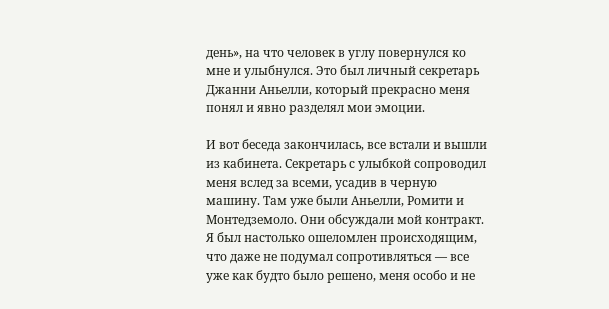день», на что человек в углу повернулся ко мне и улыбнулся. Это был личный секретарь Джанни Аньелли, который прекрасно меня понял и явно разделял мои эмоции.

И вот беседа закончилась, все встали и вышли из кабинета. Секретарь с улыбкой сопроводил меня вслед за всеми, усадив в черную машину. Там уже были Аньелли, Ромити и Монтедземоло. Они обсуждали мой контракт. Я был настолько ошеломлен происходящим, что даже не подумал сопротивляться — все уже как будто было решено, меня особо и не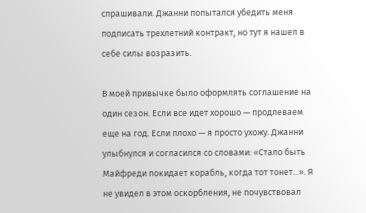спрашивали. Джанни попытался убедить меня подписать трехлетний контракт, но тут я нашел в себе силы возразить.

В моей привычке было оформлять соглашение на один сезон. Если все идет хорошо — продлеваем еще на год. Если плохо — я просто ухожу. Джанни улыбнулся и согласился со словами: «Стало быть Майфреди покидает корабль, когда тот тонет...». Я не увидел в этом оскорбления, не почувствовал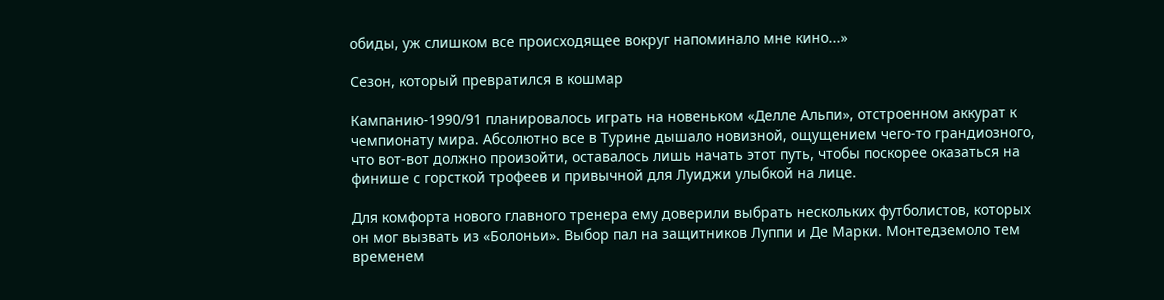обиды, уж слишком все происходящее вокруг напоминало мне кино...»

Сезон, который превратился в кошмар

Кампанию-1990/91 планировалось играть на новеньком «Делле Альпи», отстроенном аккурат к чемпионату мира. Абсолютно все в Турине дышало новизной, ощущением чего-то грандиозного, что вот-вот должно произойти, оставалось лишь начать этот путь, чтобы поскорее оказаться на финише с горсткой трофеев и привычной для Луиджи улыбкой на лице.

Для комфорта нового главного тренера ему доверили выбрать нескольких футболистов, которых он мог вызвать из «Болоньи». Выбор пал на защитников Луппи и Де Марки. Монтедземоло тем временем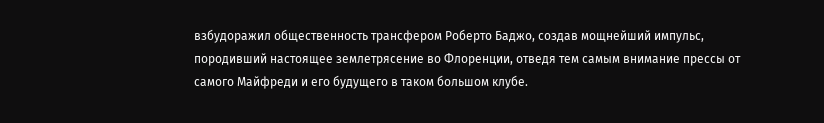взбудоражил общественность трансфером Роберто Баджо, создав мощнейший импульс, породивший настоящее землетрясение во Флоренции, отведя тем самым внимание прессы от самого Майфреди и его будущего в таком большом клубе.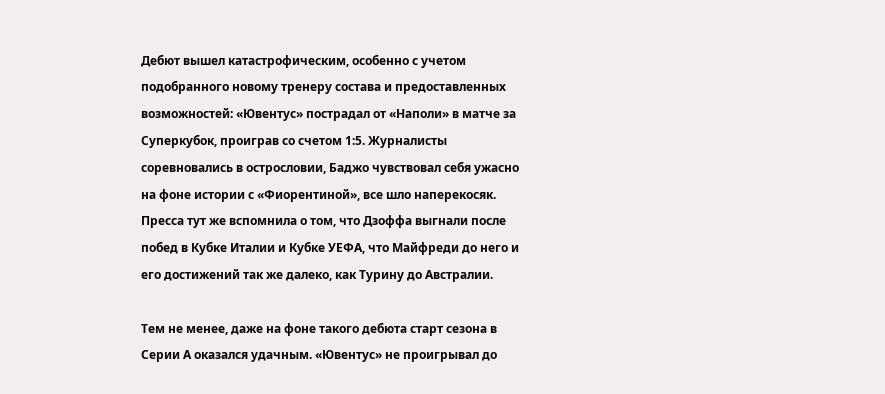Дебют вышел катастрофическим, особенно с учетом подобранного новому тренеру состава и предоставленных возможностей: «Ювентус» пострадал от «Наполи» в матче за Суперкубок, проиграв со счетом 1:5. Журналисты соревновались в острословии, Баджо чувствовал себя ужасно на фоне истории с «Фиорентиной», все шло наперекосяк. Пресса тут же вспомнила о том, что Дзоффа выгнали после побед в Кубке Италии и Кубке УЕФА, что Майфреди до него и его достижений так же далеко, как Турину до Австралии.

Тем не менее, даже на фоне такого дебюта старт сезона в Серии А оказался удачным. «Ювентус» не проигрывал до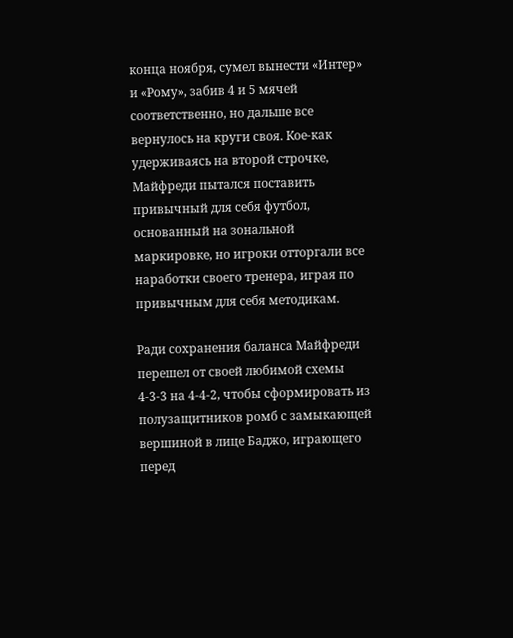конца ноября, сумел вынести «Интер» и «Рому», забив 4 и 5 мячей соответственно, но дальше все вернулось на круги своя. Кое-как удерживаясь на второй строчке, Майфреди пытался поставить привычный для себя футбол, основанный на зональной маркировке, но игроки отторгали все наработки своего тренера, играя по привычным для себя методикам.

Ради сохранения баланса Майфреди перешел от своей любимой схемы 4-3-3 на 4-4-2, чтобы сформировать из полузащитников ромб с замыкающей вершиной в лице Баджо, играющего перед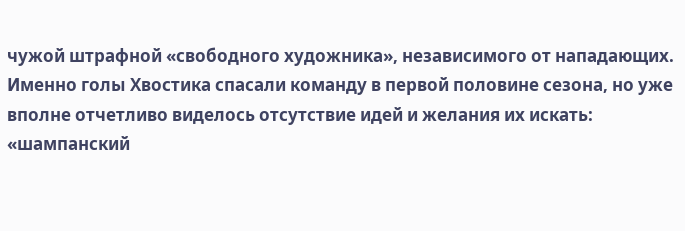чужой штрафной «свободного художника», независимого от нападающих. Именно голы Хвостика спасали команду в первой половине сезона, но уже вполне отчетливо виделось отсутствие идей и желания их искать: «шампанский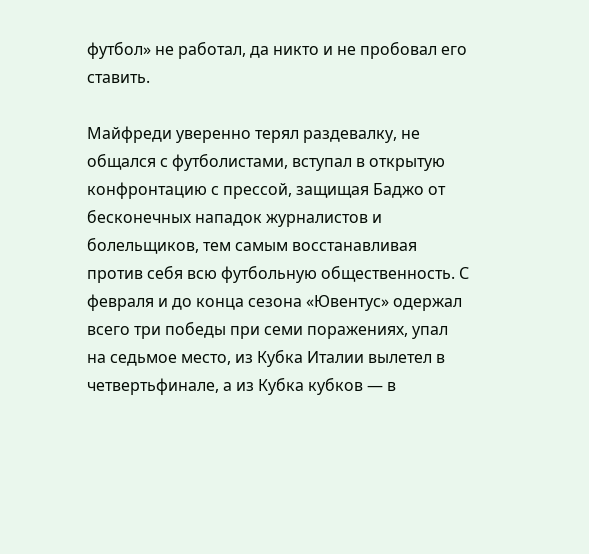футбол» не работал, да никто и не пробовал его ставить.

Майфреди уверенно терял раздевалку, не общался с футболистами, вступал в открытую конфронтацию с прессой, защищая Баджо от бесконечных нападок журналистов и болельщиков, тем самым восстанавливая против себя всю футбольную общественность. С февраля и до конца сезона «Ювентус» одержал всего три победы при семи поражениях, упал на седьмое место, из Кубка Италии вылетел в четвертьфинале, а из Кубка кубков — в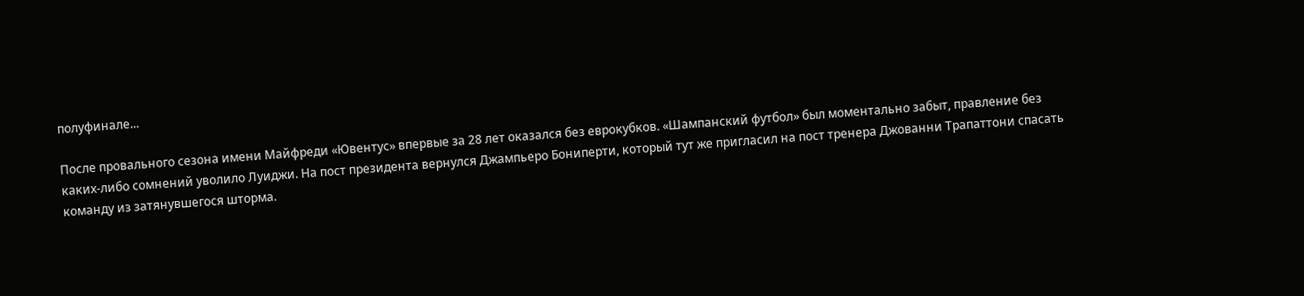полуфинале...

После провального сезона имени Майфреди «Ювентус» впервые за 28 лет оказался без еврокубков. «Шампанский футбол» был моментально забыт, правление без каких-либо сомнений уволило Луиджи. На пост президента вернулся Джампьеро Бониперти, который тут же пригласил на пост тренера Джованни Трапаттони спасать команду из затянувшегося шторма.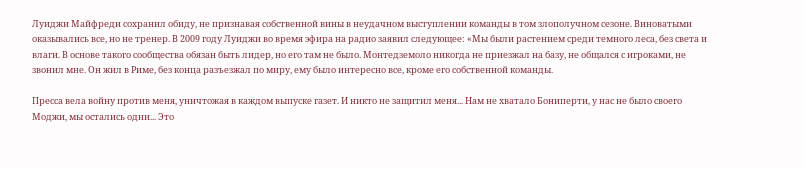Луиджи Майфреди сохранил обиду, не признавая собственной вины в неудачном выступлении команды в том злополучном сезоне. Виноватыми оказывались все, но не тренер. В 2009 году Луиджи во время эфира на радио заявил следующее: «Мы были растением среди темного леса, без света и влаги. В основе такого сообщества обязан быть лидер, но его там не было. Монтедземоло никогда не приезжал на базу, не общался с игроками, не звонил мне. Он жил в Риме, без конца разъезжал по миру, ему было интересно все, кроме его собственной команды.

Пресса вела войну против меня, уничтожая в каждом выпуске газет. И никто не защитил меня... Нам не хватало Бониперти, у нас не было своего Моджи, мы остались одни... Это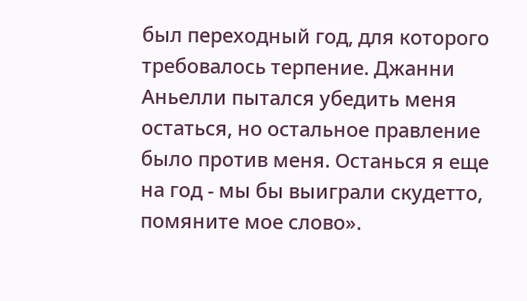был переходный год, для которого требовалось терпение. Джанни Аньелли пытался убедить меня остаться, но остальное правление было против меня. Останься я еще на год - мы бы выиграли скудетто, помяните мое слово».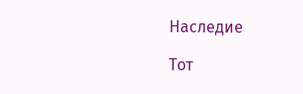Наследие

Тот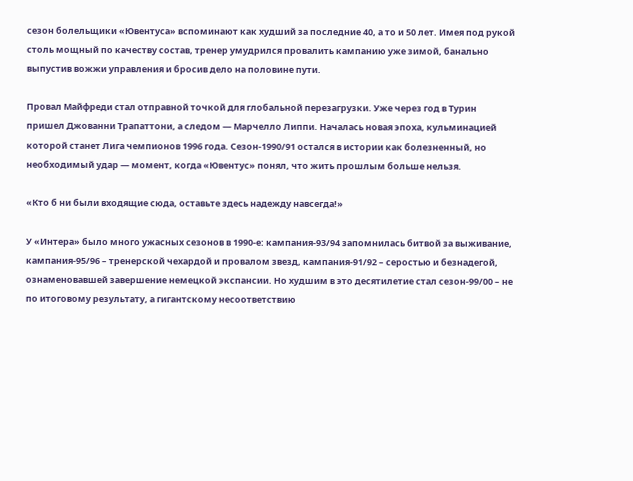сезон болельщики «Ювентуса» вспоминают как худший за последние 40, а то и 50 лет. Имея под рукой столь мощный по качеству состав, тренер умудрился провалить кампанию уже зимой, банально выпустив вожжи управления и бросив дело на половине пути.

Провал Майфреди стал отправной точкой для глобальной перезагрузки. Уже через год в Турин пришел Джованни Трапаттони, а следом — Марчелло Липпи. Началась новая эпоха, кульминацией которой станет Лига чемпионов 1996 года. Сезон-1990/91 остался в истории как болезненный, но необходимый удар — момент, когда «Ювентус» понял, что жить прошлым больше нельзя.

«Кто б ни были входящие сюда, оставьте здесь надежду навсегда!»

У «Интера» было много ужасных сезонов в 1990-е: кампания-93/94 запомнилась битвой за выживание, кампания-95/96 – тренерской чехардой и провалом звезд, кампания-91/92 – серостью и безнадегой, ознаменовавшей завершение немецкой экспансии. Но худшим в это десятилетие стал сезон-99/00 – не по итоговому результату, а гигантскому несоответствию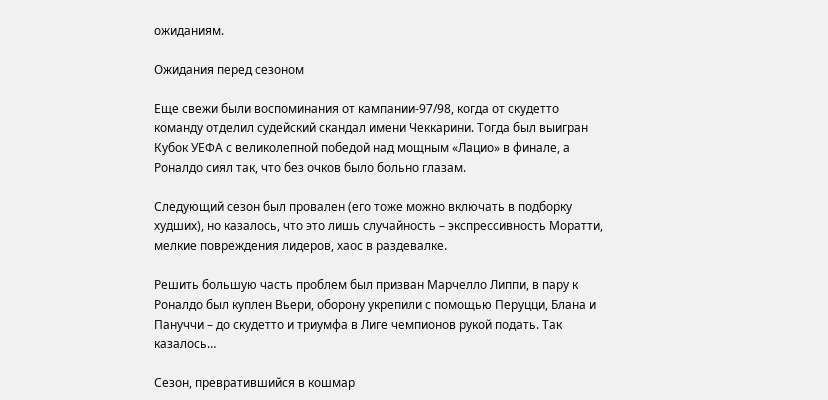ожиданиям.

Ожидания перед сезоном

Еще свежи были воспоминания от кампании-97/98, когда от скудетто команду отделил судейский скандал имени Чеккарини. Тогда был выигран Кубок УЕФА с великолепной победой над мощным «Лацио» в финале, а Роналдо сиял так, что без очков было больно глазам.

Следующий сезон был провален (его тоже можно включать в подборку худших), но казалось, что это лишь случайность – экспрессивность Моратти, мелкие повреждения лидеров, хаос в раздевалке.

Решить большую часть проблем был призван Марчелло Липпи, в пару к Роналдо был куплен Вьери, оборону укрепили с помощью Перуцци, Блана и Пануччи – до скудетто и триумфа в Лиге чемпионов рукой подать. Так казалось…

Сезон, превратившийся в кошмар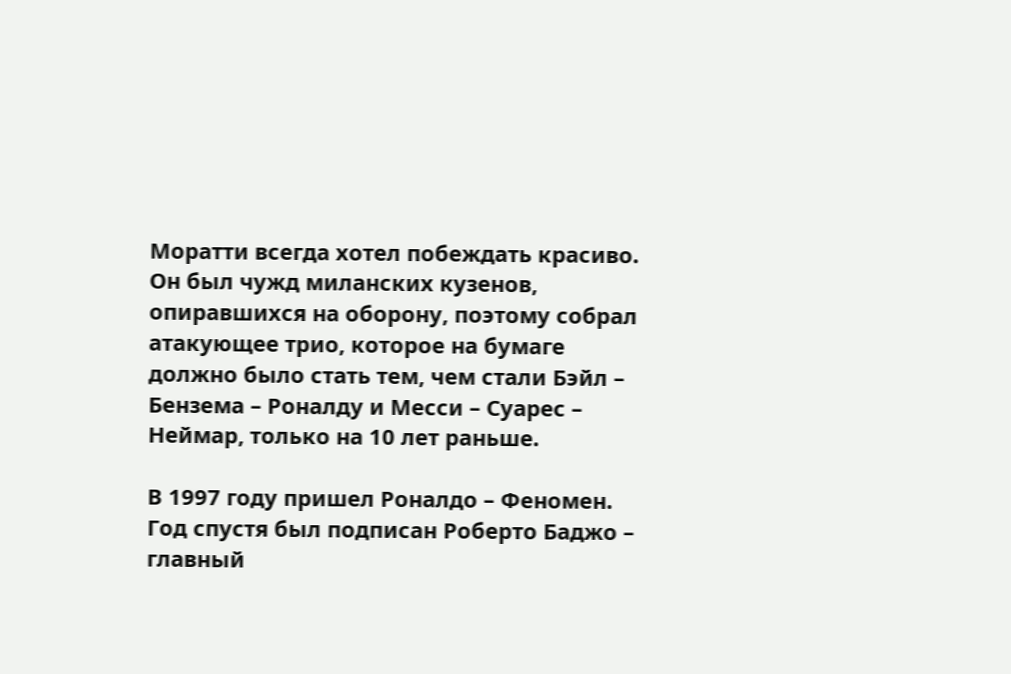Моратти всегда хотел побеждать красиво. Он был чужд миланских кузенов, опиравшихся на оборону, поэтому собрал атакующее трио, которое на бумаге должно было стать тем, чем стали Бэйл – Бензема – Роналду и Месси – Суарес – Неймар, только на 10 лет раньше.

В 1997 году пришел Роналдо – Феномен. Год спустя был подписан Роберто Баджо – главный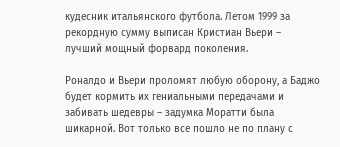кудесник итальянского футбола. Летом 1999 за рекордную сумму выписан Кристиан Вьери – лучший мощный форвард поколения.

Роналдо и Вьери проломят любую оборону, а Баджо будет кормить их гениальными передачами и забивать шедевры – задумка Моратти была шикарной. Вот только все пошло не по плану с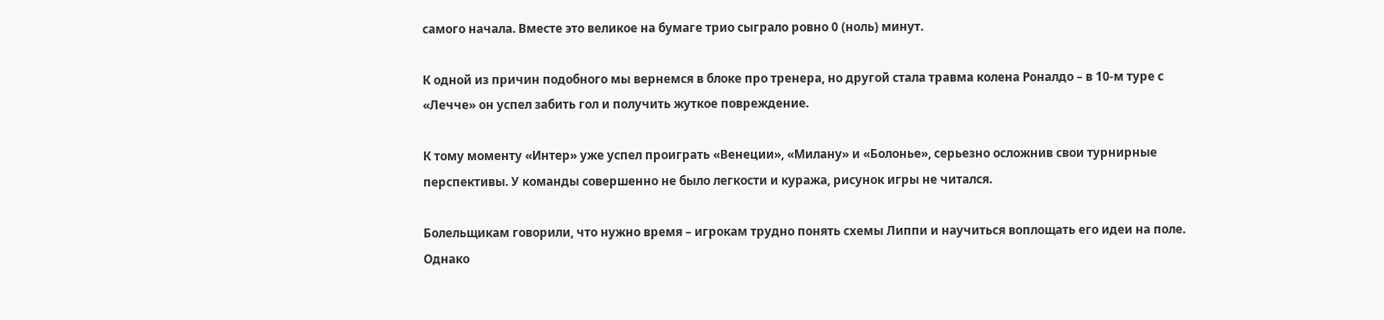самого начала. Вместе это великое на бумаге трио сыграло ровно 0 (ноль) минут.

К одной из причин подобного мы вернемся в блоке про тренера, но другой стала травма колена Роналдо – в 10-м туре с «Лечче» он успел забить гол и получить жуткое повреждение.

К тому моменту «Интер» уже успел проиграть «Венеции», «Милану» и «Болонье», серьезно осложнив свои турнирные перспективы. У команды совершенно не было легкости и куража, рисунок игры не читался.

Болельщикам говорили, что нужно время – игрокам трудно понять схемы Липпи и научиться воплощать его идеи на поле. Однако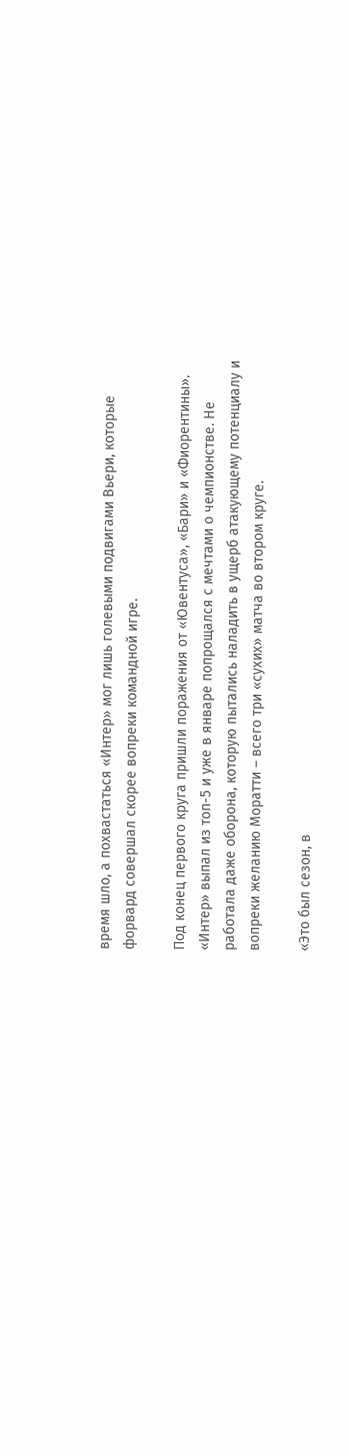время шло, а похвастаться «Интер» мог лишь голевыми подвигами Вьери, которые форвард совершал скорее вопреки командной игре.

Под конец первого круга пришли поражения от «Ювентуса», «Бари» и «Фиорентины». «Интер» выпал из топ-5 и уже в январе попрощался с мечтами о чемпионстве. Не работала даже оборона, которую пытались наладить в ущерб атакующему потенциалу и вопреки желанию Моратти – всего три «сухих» матча во втором круге.

«Это был сезон, в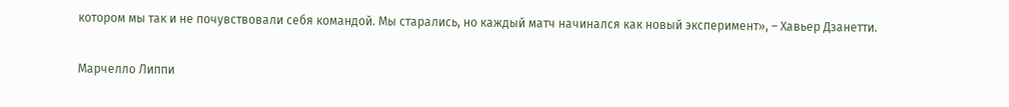котором мы так и не почувствовали себя командой. Мы старались, но каждый матч начинался как новый эксперимент», – Хавьер Дзанетти.

Марчелло Липпи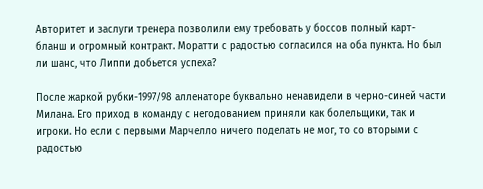Авторитет и заслуги тренера позволили ему требовать у боссов полный карт-бланш и огромный контракт. Моратти с радостью согласился на оба пункта. Но был ли шанс, что Липпи добьется успеха?

После жаркой рубки-1997/98 алленаторе буквально ненавидели в черно-синей части Милана. Его приход в команду с негодованием приняли как болельщики, так и игроки. Но если с первыми Марчелло ничего поделать не мог, то со вторыми с радостью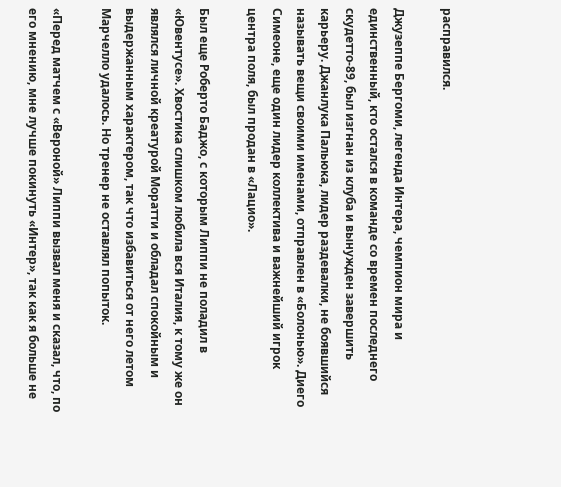расправился.

Джузеппе Бергоми, легенда Интера, чемпион мира и единственный, кто остался в команде со времен последнего скудетто-89, был изгнан из клуба и вынужден завершить карьеру. Джанлука Пальюка, лидер раздевалки, не боявшийся называть вещи своими именами, отправлен в «Болонью». Диего Симеоне, еще один лидер коллектива и важнейший игрок центра поля, был продан в «Лацио».

Был еще Роберто Баджо, с которым Липпи не поладил в «Ювентусе». Хвостика слишком любила вся Италия, к тому же он являлся личной креатурой Моратти и обладал спокойным и выдержанным характером, так что избавиться от него летом Марчелло удалось. Но тренер не оставлял попыток.

«Перед матчем с «Вероной» Липпи вызвал меня и сказал, что, по его мнению, мне лучше покинуть «Интер», так как я больше не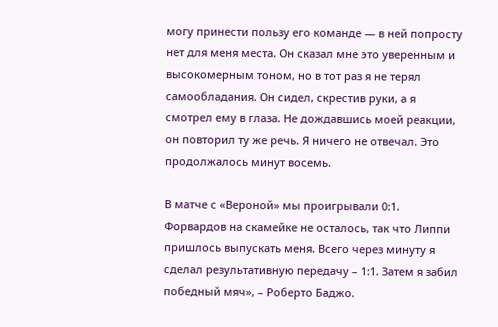могу принести пользу его команде — в ней попросту нет для меня места. Он сказал мне это уверенным и высокомерным тоном, но в тот раз я не терял самообладания. Он сидел, скрестив руки, а я смотрел ему в глаза. Не дождавшись моей реакции, он повторил ту же речь. Я ничего не отвечал. Это продолжалось минут восемь.

В матче с «Вероной» мы проигрывали 0:1. Форвардов на скамейке не осталось, так что Липпи пришлось выпускать меня. Всего через минуту я сделал результативную передачу – 1:1. Затем я забил победный мяч», – Роберто Баджо.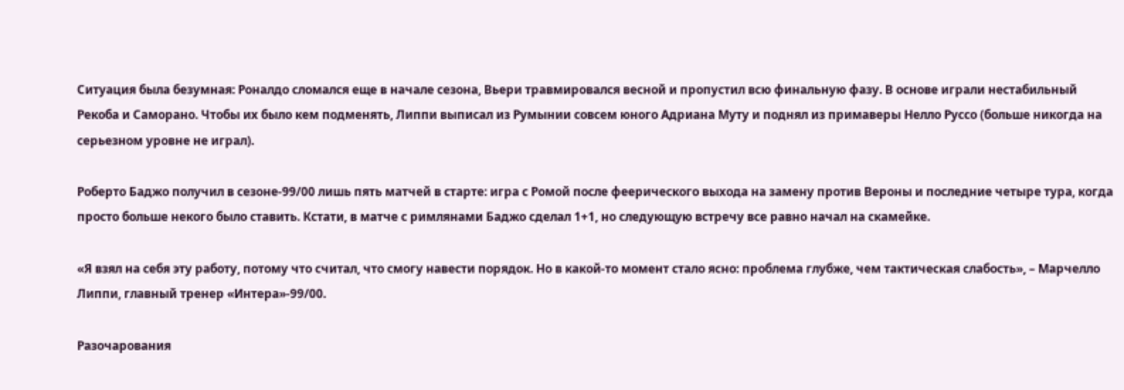Ситуация была безумная: Роналдо сломался еще в начале сезона, Вьери травмировался весной и пропустил всю финальную фазу. В основе играли нестабильный Рекоба и Саморано. Чтобы их было кем подменять, Липпи выписал из Румынии совсем юного Адриана Муту и поднял из примаверы Нелло Руссо (больше никогда на серьезном уровне не играл).

Роберто Баджо получил в сезоне-99/00 лишь пять матчей в старте: игра с Ромой после феерического выхода на замену против Вероны и последние четыре тура, когда просто больше некого было ставить. Кстати, в матче с римлянами Баджо сделал 1+1, но следующую встречу все равно начал на скамейке.

«Я взял на себя эту работу, потому что считал, что смогу навести порядок. Но в какой-то момент стало ясно: проблема глубже, чем тактическая слабость», – Марчелло Липпи, главный тренер «Интера»-99/00.

Разочарования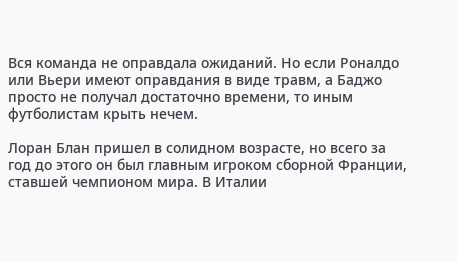Вся команда не оправдала ожиданий. Но если Роналдо или Вьери имеют оправдания в виде травм, а Баджо просто не получал достаточно времени, то иным футболистам крыть нечем.

Лоран Блан пришел в солидном возрасте, но всего за год до этого он был главным игроком сборной Франции, ставшей чемпионом мира. В Италии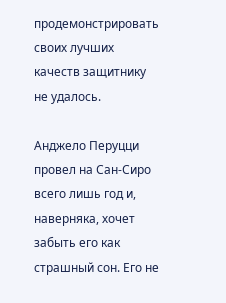продемонстрировать своих лучших качеств защитнику не удалось.

Анджело Перуцци провел на Сан-Сиро всего лишь год и, наверняка, хочет забыть его как страшный сон. Его не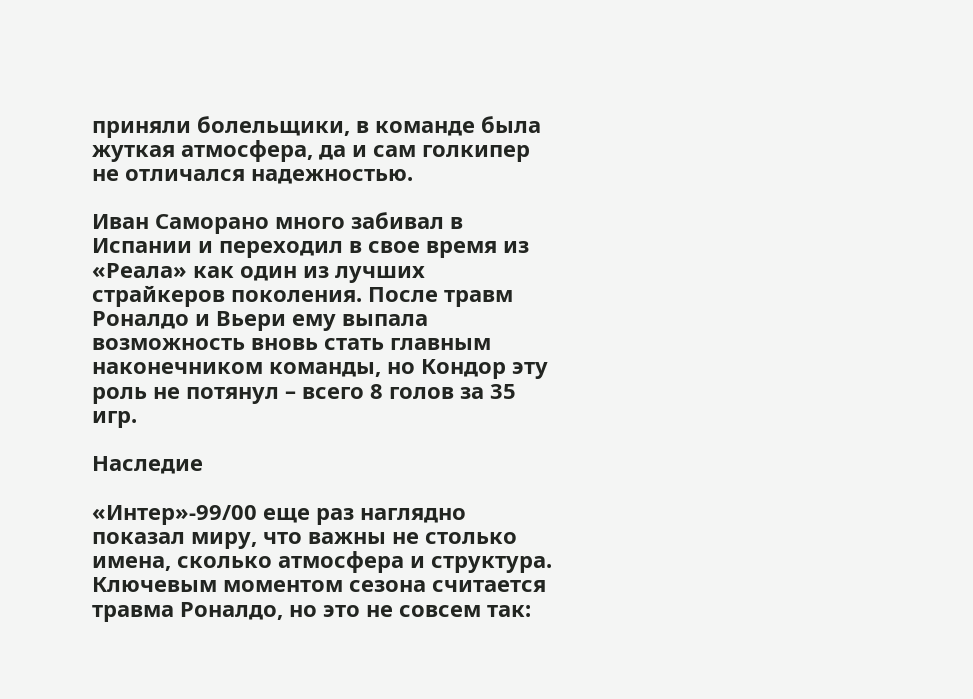приняли болельщики, в команде была жуткая атмосфера, да и сам голкипер не отличался надежностью.

Иван Саморано много забивал в Испании и переходил в свое время из «Реала» как один из лучших страйкеров поколения. После травм Роналдо и Вьери ему выпала возможность вновь стать главным наконечником команды, но Кондор эту роль не потянул – всего 8 голов за 35 игр.

Наследие

«Интер»-99/00 еще раз наглядно показал миру, что важны не столько имена, сколько атмосфера и структура. Ключевым моментом сезона считается травма Роналдо, но это не совсем так: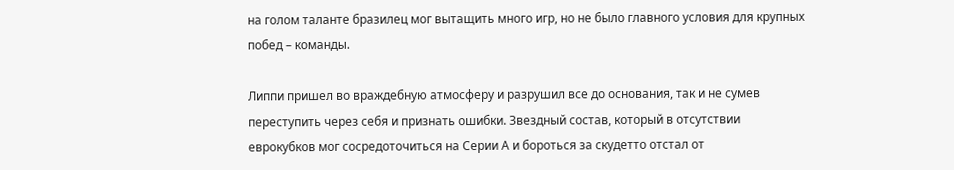на голом таланте бразилец мог вытащить много игр, но не было главного условия для крупных побед – команды.

Липпи пришел во враждебную атмосферу и разрушил все до основания, так и не сумев переступить через себя и признать ошибки. Звездный состав, который в отсутствии еврокубков мог сосредоточиться на Серии А и бороться за скудетто отстал от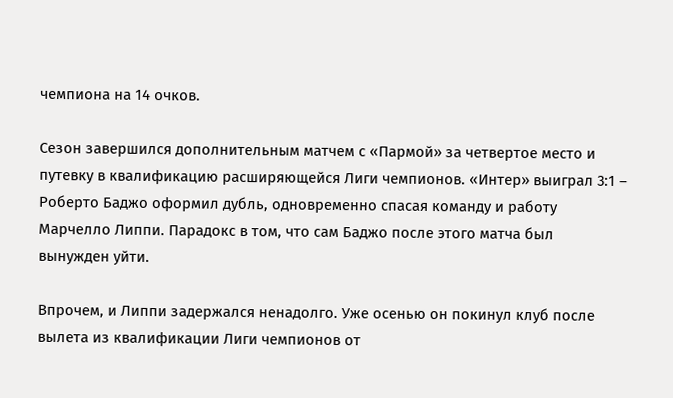чемпиона на 14 очков.

Сезон завершился дополнительным матчем с «Пармой» за четвертое место и путевку в квалификацию расширяющейся Лиги чемпионов. «Интер» выиграл 3:1 – Роберто Баджо оформил дубль, одновременно спасая команду и работу Марчелло Липпи. Парадокс в том, что сам Баджо после этого матча был вынужден уйти.

Впрочем, и Липпи задержался ненадолго. Уже осенью он покинул клуб после вылета из квалификации Лиги чемпионов от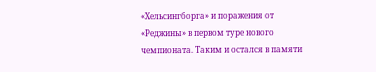«Хельсингборга» и поражения от «Реджины» в первом туре нового чемпионата. Таким и остался в памяти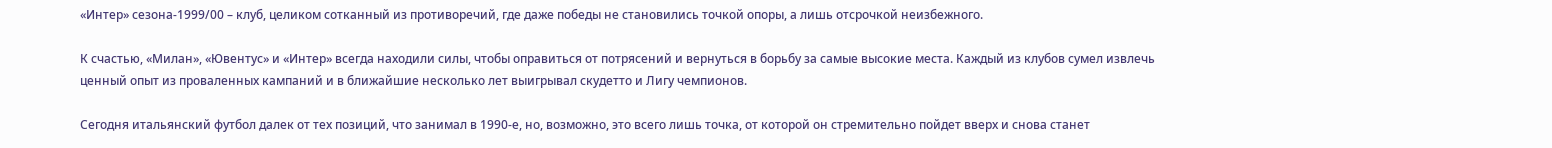«Интер» сезона-1999/00 – клуб, целиком сотканный из противоречий, где даже победы не становились точкой опоры, а лишь отсрочкой неизбежного.

К счастью, «Милан», «Ювентус» и «Интер» всегда находили силы, чтобы оправиться от потрясений и вернуться в борьбу за самые высокие места. Каждый из клубов сумел извлечь ценный опыт из проваленных кампаний и в ближайшие несколько лет выигрывал скудетто и Лигу чемпионов.

Сегодня итальянский футбол далек от тех позиций, что занимал в 1990-е, но, возможно, это всего лишь точка, от которой он стремительно пойдет вверх и снова станет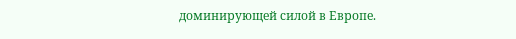доминирующей силой в Европе.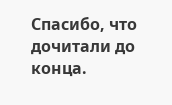Спасибо, что дочитали до конца.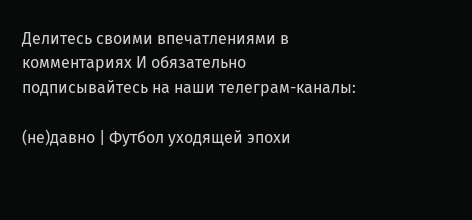Делитесь своими впечатлениями в комментариях И обязательно подписывайтесь на наши телеграм-каналы:

(не)давно | Футбол уходящей эпохи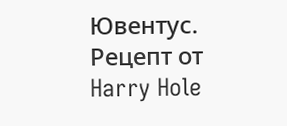Ювентус. Рецепт от Harry Hole